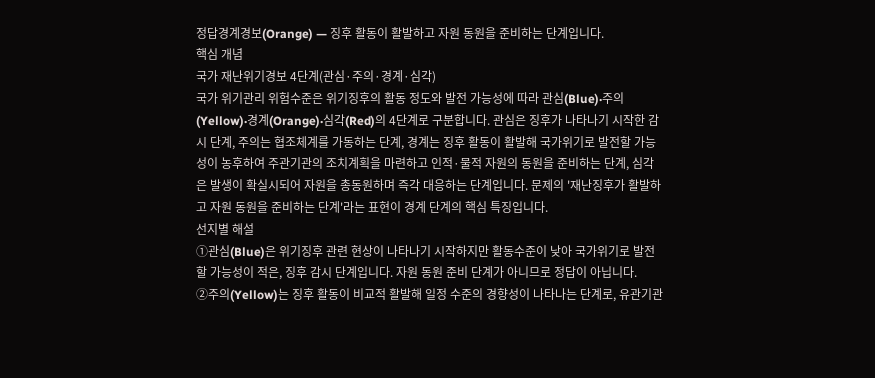정답경계경보(Orange) — 징후 활동이 활발하고 자원 동원을 준비하는 단계입니다.
핵심 개념
국가 재난위기경보 4단계(관심·주의·경계·심각)
국가 위기관리 위험수준은 위기징후의 활동 정도와 발전 가능성에 따라 관심(Blue)·주의(Yellow)·경계(Orange)·심각(Red)의 4단계로 구분합니다. 관심은 징후가 나타나기 시작한 감시 단계, 주의는 협조체계를 가동하는 단계, 경계는 징후 활동이 활발해 국가위기로 발전할 가능성이 농후하여 주관기관의 조치계획을 마련하고 인적·물적 자원의 동원을 준비하는 단계, 심각은 발생이 확실시되어 자원을 총동원하며 즉각 대응하는 단계입니다. 문제의 '재난징후가 활발하고 자원 동원을 준비하는 단계'라는 표현이 경계 단계의 핵심 특징입니다.
선지별 해설
①관심(Blue)은 위기징후 관련 현상이 나타나기 시작하지만 활동수준이 낮아 국가위기로 발전할 가능성이 적은, 징후 감시 단계입니다. 자원 동원 준비 단계가 아니므로 정답이 아닙니다.
②주의(Yellow)는 징후 활동이 비교적 활발해 일정 수준의 경향성이 나타나는 단계로, 유관기관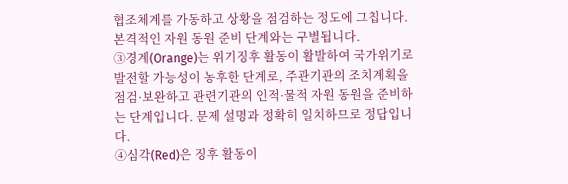협조체계를 가동하고 상황을 점검하는 정도에 그칩니다. 본격적인 자원 동원 준비 단계와는 구별됩니다.
③경계(Orange)는 위기징후 활동이 활발하여 국가위기로 발전할 가능성이 농후한 단계로, 주관기관의 조치계획을 점검·보완하고 관련기관의 인적·물적 자원 동원을 준비하는 단계입니다. 문제 설명과 정확히 일치하므로 정답입니다.
④심각(Red)은 징후 활동이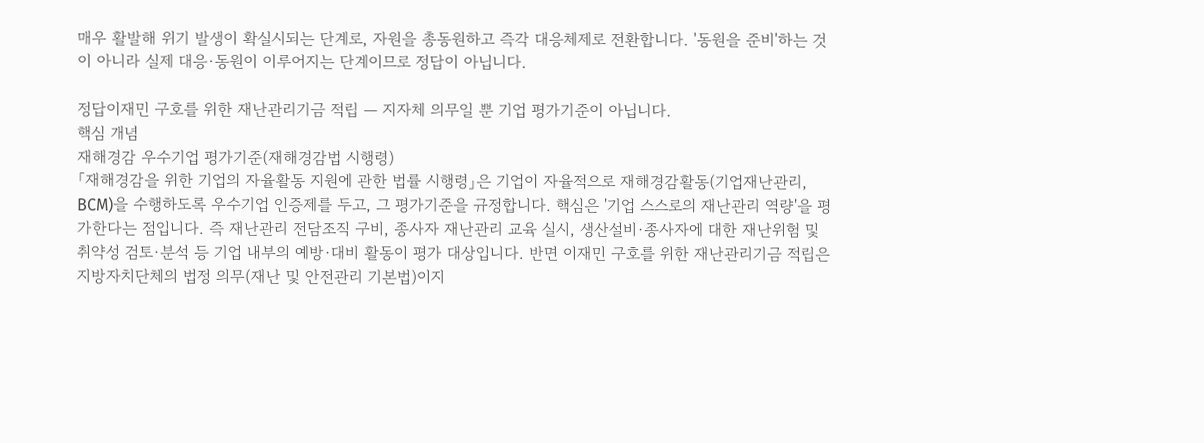매우 활발해 위기 발생이 확실시되는 단계로, 자원을 총동원하고 즉각 대응체제로 전환합니다. '동원을 준비'하는 것이 아니라 실제 대응·동원이 이루어지는 단계이므로 정답이 아닙니다.

정답이재민 구호를 위한 재난관리기금 적립 — 지자체 의무일 뿐 기업 평가기준이 아닙니다.
핵심 개념
재해경감 우수기업 평가기준(재해경감법 시행령)
「재해경감을 위한 기업의 자율활동 지원에 관한 법률 시행령」은 기업이 자율적으로 재해경감활동(기업재난관리, BCM)을 수행하도록 우수기업 인증제를 두고, 그 평가기준을 규정합니다. 핵심은 '기업 스스로의 재난관리 역량'을 평가한다는 점입니다. 즉 재난관리 전담조직 구비, 종사자 재난관리 교육 실시, 생산설비·종사자에 대한 재난위험 및 취약성 검토·분석 등 기업 내부의 예방·대비 활동이 평가 대상입니다. 반면 이재민 구호를 위한 재난관리기금 적립은 지방자치단체의 법정 의무(재난 및 안전관리 기본법)이지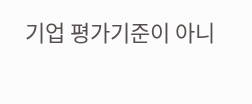기업 평가기준이 아니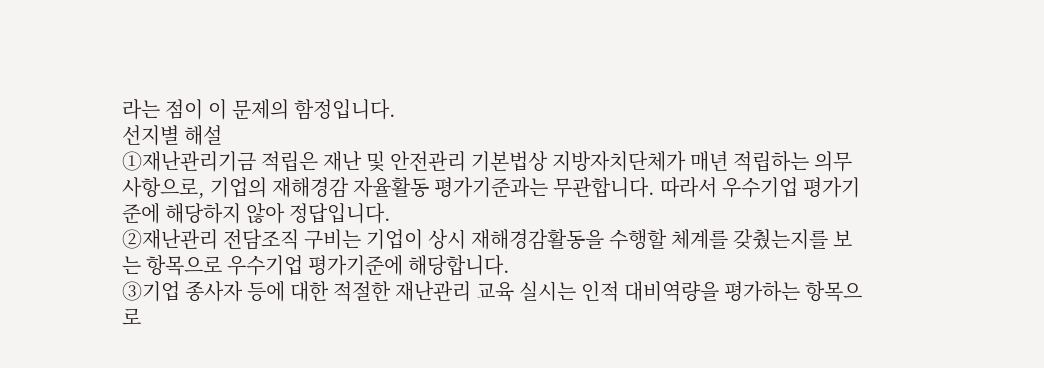라는 점이 이 문제의 함정입니다.
선지별 해설
①재난관리기금 적립은 재난 및 안전관리 기본법상 지방자치단체가 매년 적립하는 의무 사항으로, 기업의 재해경감 자율활동 평가기준과는 무관합니다. 따라서 우수기업 평가기준에 해당하지 않아 정답입니다.
②재난관리 전담조직 구비는 기업이 상시 재해경감활동을 수행할 체계를 갖췄는지를 보는 항목으로 우수기업 평가기준에 해당합니다.
③기업 종사자 등에 대한 적절한 재난관리 교육 실시는 인적 대비역량을 평가하는 항목으로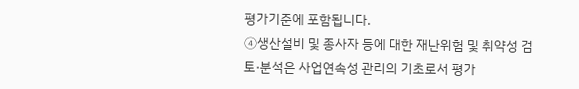평가기준에 포함됩니다.
④생산설비 및 종사자 등에 대한 재난위험 및 취약성 검토·분석은 사업연속성 관리의 기초로서 평가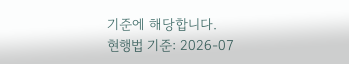기준에 해당합니다.
현행법 기준: 2026-07